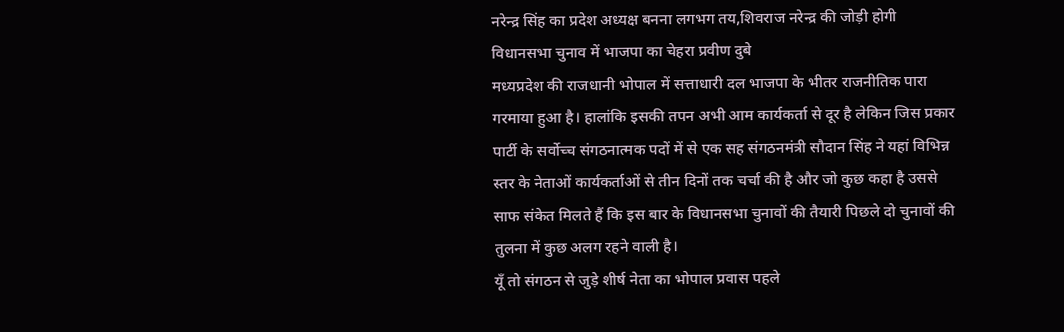नरेन्द्र सिंह का प्रदेश अध्यक्ष बनना लगभग तय,शिवराज नरेन्द्र की जोड़ी होगी विधानसभा चुनाव में भाजपा का चेहरा प्रवीण दुबे
मध्यप्रदेश की राजधानी भोपाल में सत्ताधारी दल भाजपा के भीतर राजनीतिक पारा गरमाया हुआ है। हालांकि इसकी तपन अभी आम कार्यकर्ता से दूर है लेकिन जिस प्रकार पार्टी के सर्वोच्च संगठनात्मक पदों में से एक सह संगठनमंत्री सौदान सिंह ने यहां विभिन्न स्तर के नेताओं कार्यकर्ताओं से तीन दिनों तक चर्चा की है और जो कुछ कहा है उससे साफ संकेत मिलते हैं कि इस बार के विधानसभा चुनावों की तैयारी पिछले दो चुनावों की तुलना में कुछ अलग रहने वाली है।
यूँ तो संगठन से जुड़े शीर्ष नेता का भोपाल प्रवास पहले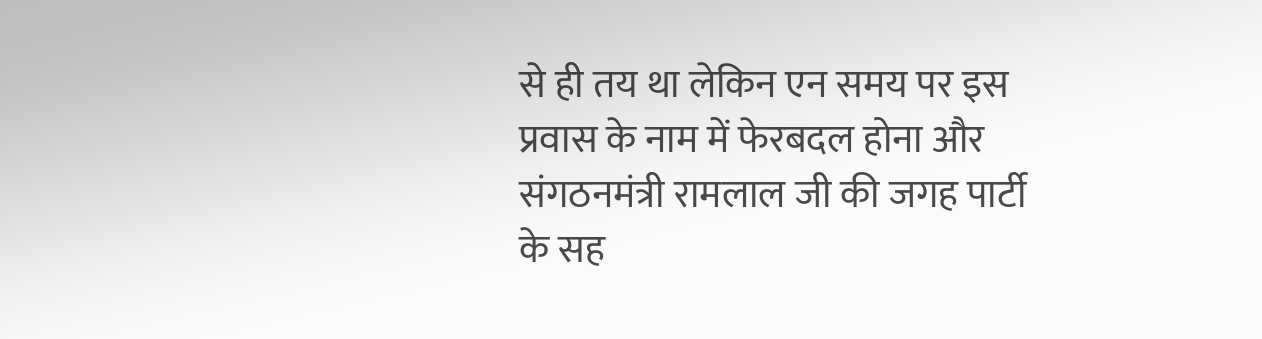से ही तय था लेकिन एन समय पर इस प्रवास के नाम में फेरबदल होना और संगठनमंत्री रामलाल जी की जगह पार्टी के सह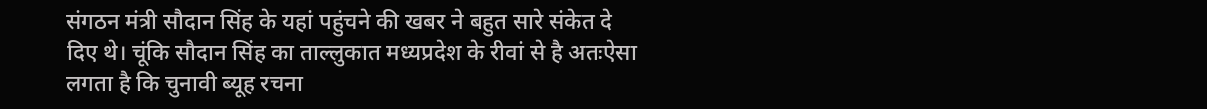संगठन मंत्री सौदान सिंह के यहां पहुंचने की खबर ने बहुत सारे संकेत दे दिए थे। चूंकि सौदान सिंह का ताल्लुकात मध्यप्रदेश के रीवां से है अतःऐसा लगता है कि चुनावी ब्यूह रचना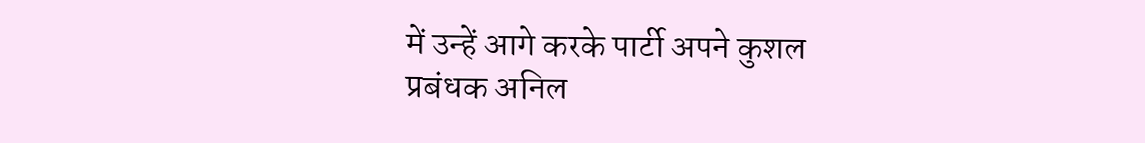में उन्हें आगे करके पार्टी अपने कुशल प्रबंधक अनिल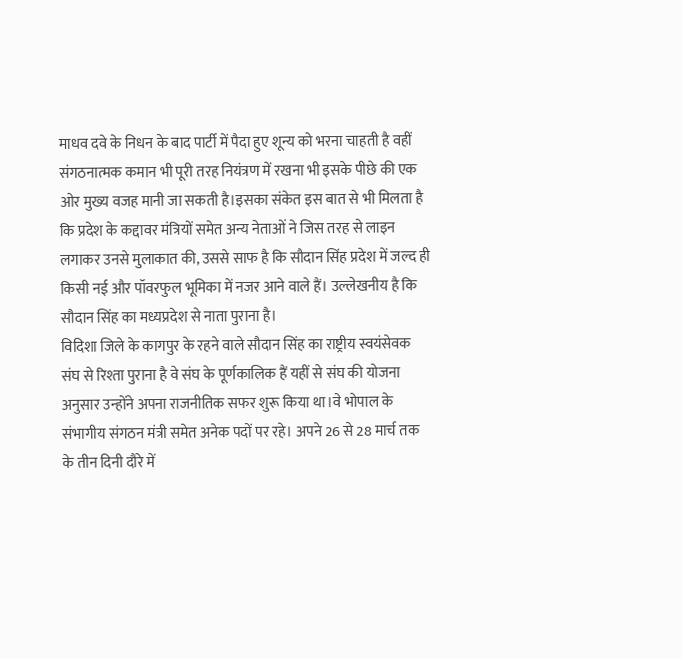माधव दवे के निधन के बाद पार्टी में पैदा हुए शून्य को भरना चाहती है वहीं संगठनात्मक कमान भी पूरी तरह नियंत्रण में रखना भी इसके पीछे की एक ओर मुख्य वजह मानी जा सकती है।इसका संकेत इस बात से भी मिलता है कि प्रदेश के कद्दावर मंत्रियों समेत अन्य नेताओं ने जिस तरह से लाइन लगाकर उनसे मुलाकात की, उससे साफ है कि सौदान सिंह प्रदेश में जल्द ही किसी नई और पॉवरफुल भूमिका में नजर आने वाले हैं। उल्लेखनीय है कि सौदान सिंह का मध्यप्रदेश से नाता पुराना है।
विदिशा जिले के कागपुर के रहने वाले सौदान सिंह का राष्ट्रीय स्वयंसेवक संघ से रिश्ता पुराना है वे संघ के पूर्णकालिक हैं यहीं से संघ की योजना अनुसार उन्होंने अपना राजनीतिक सफर शुरू किया था।वे भोपाल के संभागीय संगठन मंत्री समेत अनेक पदों पर रहे। अपने 26 से 28 मार्च तक के तीन दिनी दौरे में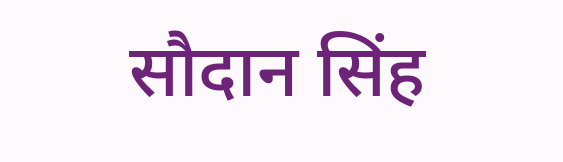सौदान सिंह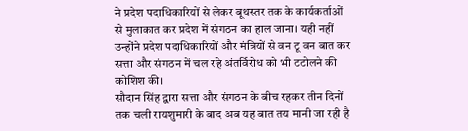ने प्रदेश पदाधिकारियों से लेकर बूथस्तर तक के कार्यकर्ताओं से मुलाकात कर प्रदेश में संगठन का हाल जाना। यही नहीं उन्होंने प्रदेश पदाधिकारियों और मंत्रियों से वन टू वन बात कर सत्ता और संगठन में चल रहे अंतर्विरोध को भी टटोलने की कोशिश की।
सौदान सिंह द्वारा सत्ता और संगठन के बीच रहकर तीन दिनों तक चली रायशुमारी के बाद अब यह बात तय मानी जा रही है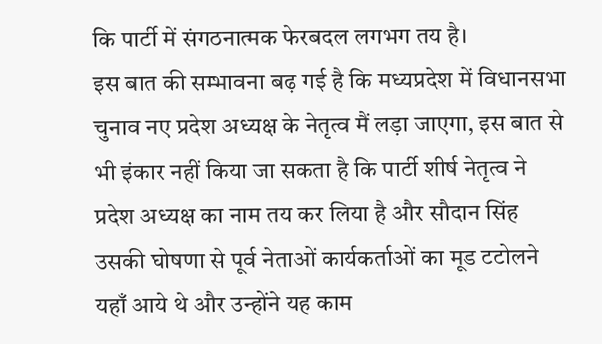कि पार्टी में संगठनात्मक फेरबदल लगभग तय है।
इस बात की सम्भावना बढ़ गई है कि मध्यप्रदेश में विधानसभा चुनाव नए प्रदेश अध्यक्ष के नेतृत्व मैं लड़ा जाएगा, इस बात से भी इंकार नहीं किया जा सकता है कि पार्टी शीर्ष नेतृत्व ने प्रदेश अध्यक्ष का नाम तय कर लिया है और सौदान सिंह उसकी घोषणा से पूर्व नेताओं कार्यकर्ताओं का मूड टटोलने यहाँ आये थे और उन्होंने यह काम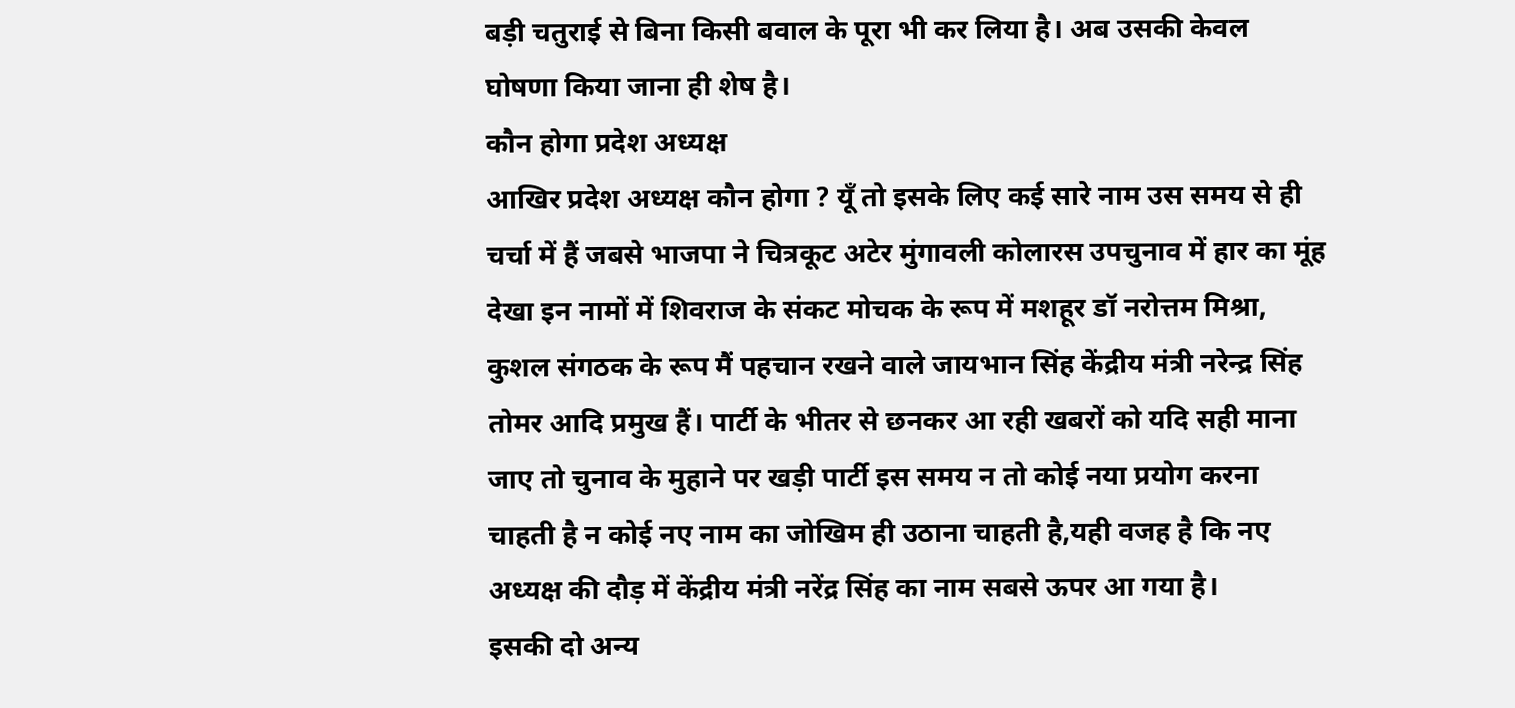बड़ी चतुराई से बिना किसी बवाल के पूरा भी कर लिया है। अब उसकी केवल घोषणा किया जाना ही शेष है।
कौन होगा प्रदेश अध्यक्ष
आखिर प्रदेश अध्यक्ष कौन होगा ? यूँ तो इसके लिए कई सारे नाम उस समय से ही चर्चा में हैं जबसे भाजपा ने चित्रकूट अटेर मुंगावली कोलारस उपचुनाव में हार का मूंह देखा इन नामों में शिवराज के संकट मोचक के रूप में मशहूर डॉ नरोत्तम मिश्रा, कुशल संगठक के रूप मैं पहचान रखने वाले जायभान सिंह केंद्रीय मंत्री नरेन्द्र सिंह तोमर आदि प्रमुख हैं। पार्टी के भीतर से छनकर आ रही खबरों को यदि सही माना जाए तो चुनाव के मुहाने पर खड़ी पार्टी इस समय न तो कोई नया प्रयोग करना चाहती है न कोई नए नाम का जोखिम ही उठाना चाहती है,यही वजह है कि नए अध्यक्ष की दौड़ में केंद्रीय मंत्री नरेंद्र सिंह का नाम सबसे ऊपर आ गया है।
इसकी दो अन्य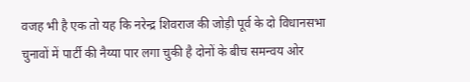वजह भी है एक तो यह कि नरेन्द्र शिवराज की जोड़ी पूर्व के दो विधानसभा चुनावों में पार्टी की नैय्या पार लगा चुकी है दोनों के बीच समन्वय ओर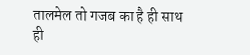तालमेल तो गजब का है ही साथ ही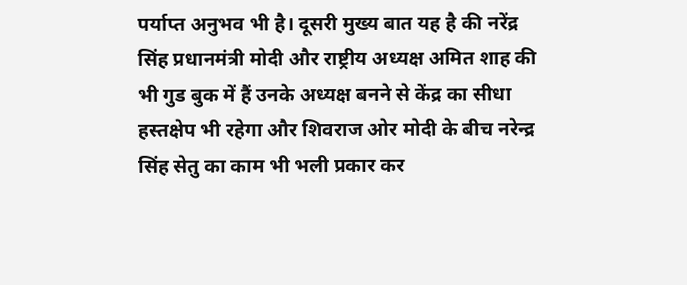पर्याप्त अनुभव भी है। दूसरी मुख्य बात यह है की नरेंद्र सिंह प्रधानमंत्री मोदी और राष्ट्रीय अध्यक्ष अमित शाह की भी गुड बुक में हैं उनके अध्यक्ष बनने से केंद्र का सीधा हस्तक्षेप भी रहेगा और शिवराज ओर मोदी के बीच नरेन्द्र सिंह सेतु का काम भी भली प्रकार कर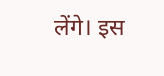लेंगे। इस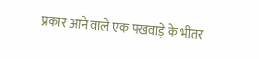प्रकार आने वाले एक पखवाड़े के भीतर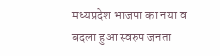मध्यप्रदेश भाजपा का नया व बदला हुआ स्वरुप जनता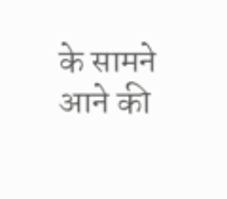के सामने आने की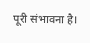पूरी संभावना है।